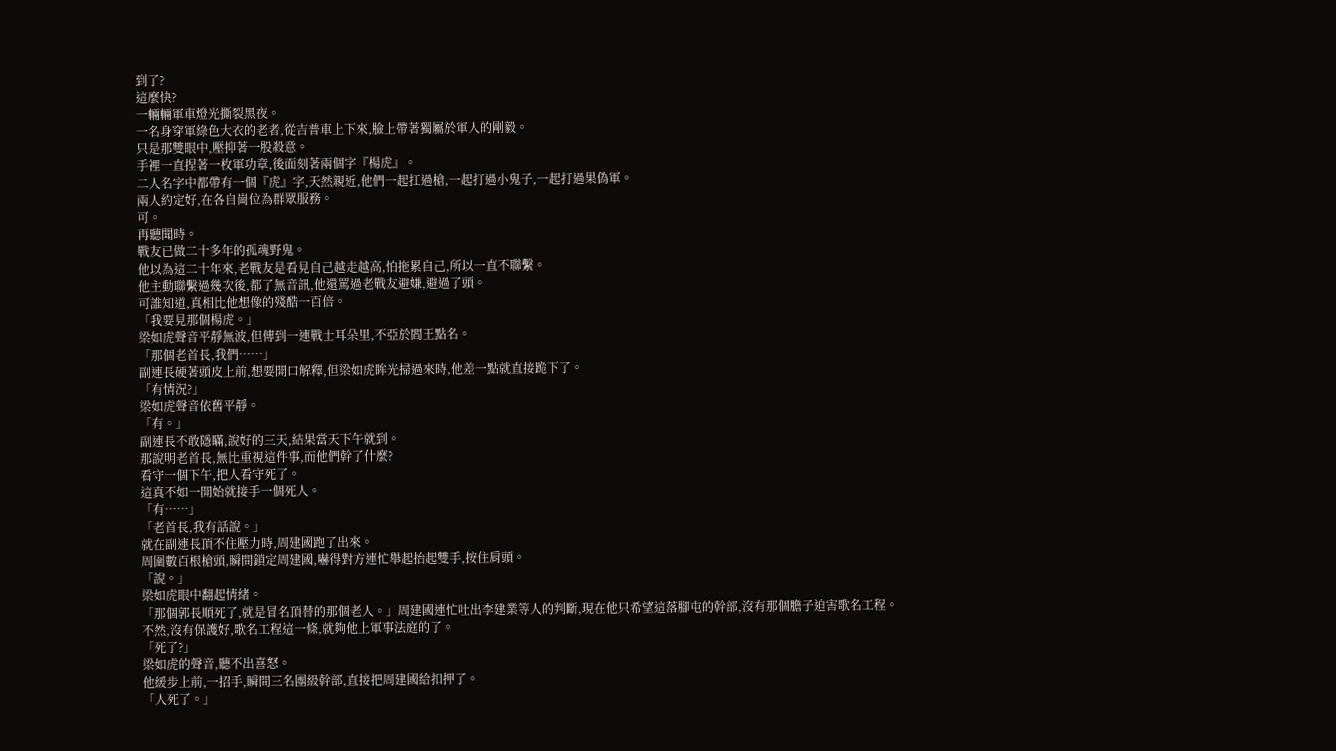到了?
這麼快?
一輛輛軍車燈光撕裂黑夜。
一名身穿軍綠色大衣的老者,從吉普車上下來,臉上帶著獨屬於軍人的剛毅。
只是那雙眼中,壓抑著一股殺意。
手裡一直捏著一枚軍功章,後面刻著兩個字『楊虎』。
二人名字中都帶有一個『虎』字,天然親近,他們一起扛過槍,一起打過小鬼子,一起打過果偽軍。
兩人約定好,在各自崗位為群眾服務。
可。
再聽聞時。
戰友已做二十多年的孤魂野鬼。
他以為這二十年來,老戰友是看見自己越走越高,怕拖累自己,所以一直不聯繫。
他主動聯繫過幾次後,都了無音訊,他還罵過老戰友避嫌,避過了頭。
可誰知道,真相比他想像的殘酷一百倍。
「我要見那個楊虎。」
梁如虎聲音平靜無波,但傳到一連戰士耳朵里,不亞於閻王點名。
「那個老首長,我們……」
副連長硬著頭皮上前,想要開口解釋,但梁如虎眸光掃過來時,他差一點就直接跪下了。
「有情況?」
梁如虎聲音依舊平靜。
「有。」
副連長不敢隱瞞,說好的三天,結果當天下午就到。
那說明老首長,無比重視這件事,而他們幹了什麼?
看守一個下午,把人看守死了。
這真不如一開始就接手一個死人。
「有……」
「老首長,我有話說。」
就在副連長頂不住壓力時,周建國跑了出來。
周圍數百根槍頭,瞬間鎖定周建國,嚇得對方連忙舉起抬起雙手,按住肩頭。
「說。」
梁如虎眼中翻起情緒。
「那個郭長順死了,就是冒名頂替的那個老人。」周建國連忙吐出李建業等人的判斷,現在他只希望這落腳屯的幹部,沒有那個膽子迫害歌名工程。
不然,沒有保護好,歌名工程這一條,就夠他上軍事法庭的了。
「死了?」
梁如虎的聲音,聽不出喜怒。
他緩步上前,一招手,瞬間三名團級幹部,直接把周建國給扣押了。
「人死了。」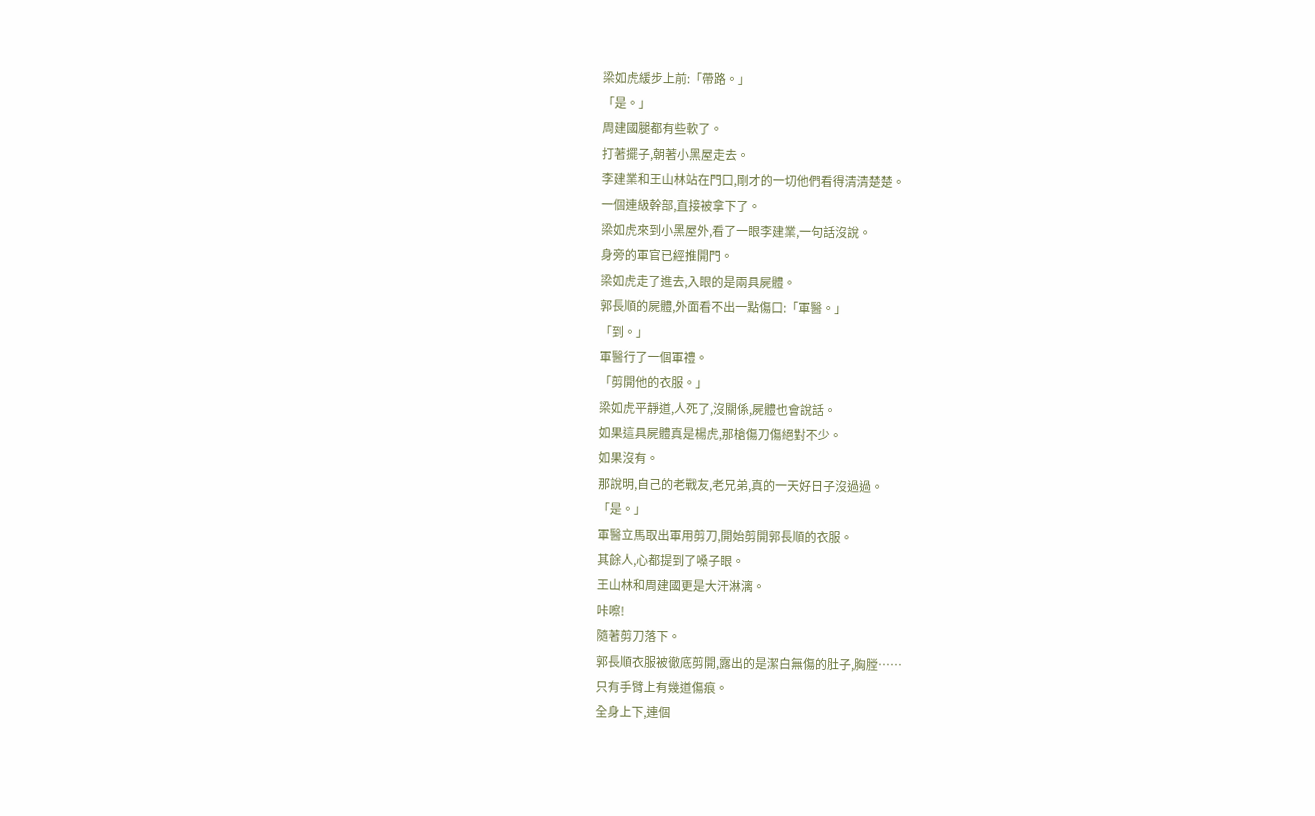梁如虎緩步上前:「帶路。」
「是。」
周建國腿都有些軟了。
打著擺子,朝著小黑屋走去。
李建業和王山林站在門口,剛才的一切他們看得清清楚楚。
一個連級幹部,直接被拿下了。
梁如虎來到小黑屋外,看了一眼李建業,一句話沒說。
身旁的軍官已經推開門。
梁如虎走了進去,入眼的是兩具屍體。
郭長順的屍體,外面看不出一點傷口:「軍醫。」
「到。」
軍醫行了一個軍禮。
「剪開他的衣服。」
梁如虎平靜道,人死了,沒關係,屍體也會說話。
如果這具屍體真是楊虎,那槍傷刀傷絕對不少。
如果沒有。
那說明,自己的老戰友,老兄弟,真的一天好日子沒過過。
「是。」
軍醫立馬取出軍用剪刀,開始剪開郭長順的衣服。
其餘人,心都提到了嗓子眼。
王山林和周建國更是大汗淋漓。
咔嚓!
隨著剪刀落下。
郭長順衣服被徹底剪開,露出的是潔白無傷的肚子,胸膛……
只有手臂上有幾道傷痕。
全身上下,連個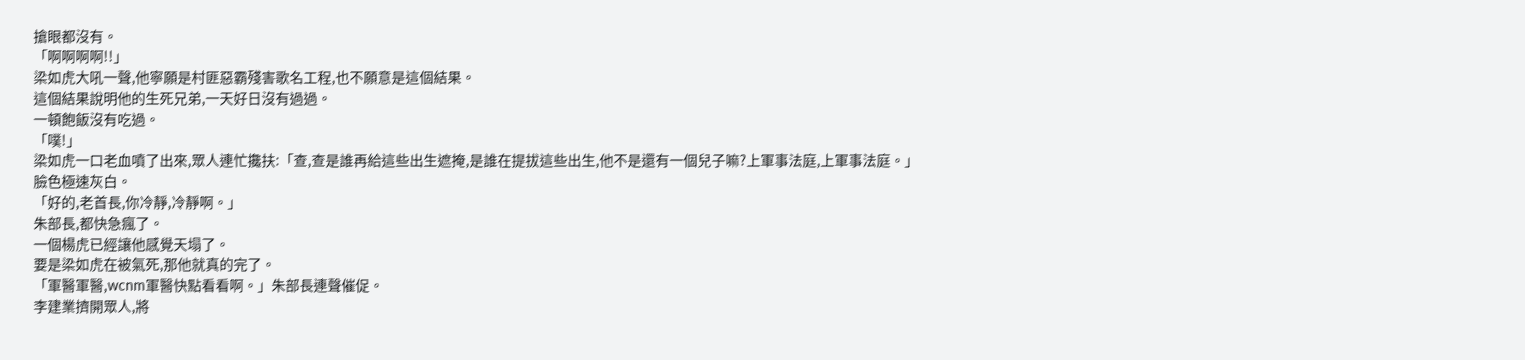搶眼都沒有。
「啊啊啊啊!!」
梁如虎大吼一聲,他寧願是村匪惡霸殘害歌名工程,也不願意是這個結果。
這個結果說明他的生死兄弟,一天好日沒有過過。
一頓飽飯沒有吃過。
「噗!」
梁如虎一口老血噴了出來,眾人連忙攙扶:「查,查是誰再給這些出生遮掩,是誰在提拔這些出生,他不是還有一個兒子嘛?上軍事法庭,上軍事法庭。」
臉色極速灰白。
「好的,老首長,你冷靜,冷靜啊。」
朱部長,都快急瘋了。
一個楊虎已經讓他感覺天塌了。
要是梁如虎在被氣死,那他就真的完了。
「軍醫軍醫,wcnm軍醫快點看看啊。」朱部長連聲催促。
李建業擠開眾人,將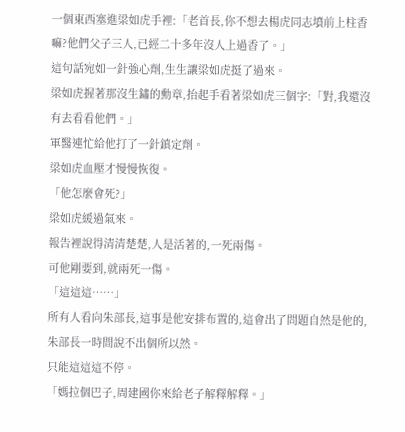一個東西塞進梁如虎手裡:「老首長,你不想去楊虎同志墳前上柱香嘛?他們父子三人,已經二十多年沒人上過香了。」
這句話宛如一針強心劑,生生讓梁如虎挺了過來。
梁如虎握著那沒生鏽的勳章,抬起手看著梁如虎三個字:「對,我還沒有去看看他們。」
軍醫連忙給他打了一針鎮定劑。
梁如虎血壓才慢慢恢復。
「他怎麼會死?」
梁如虎緩過氣來。
報告裡說得清清楚楚,人是活著的,一死兩傷。
可他剛要到,就兩死一傷。
「這這這……」
所有人看向朱部長,這事是他安排布置的,這會出了問題自然是他的,朱部長一時間說不出個所以然。
只能這這這不停。
「媽拉個巴子,周建國你來給老子解釋解釋。」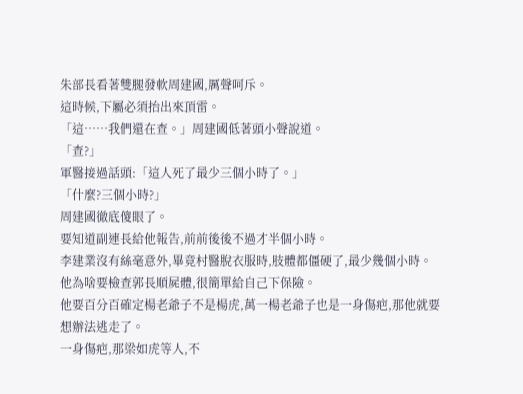朱部長看著雙腿發軟周建國,厲聲呵斥。
這時候,下屬必須抬出來頂雷。
「這……我們還在查。」周建國低著頭小聲說道。
「查?」
軍醫接過話頭:「這人死了最少三個小時了。」
「什麼?三個小時?」
周建國徹底傻眼了。
要知道副連長給他報告,前前後後不過才半個小時。
李建業沒有絲毫意外,畢竟村醫脫衣服時,肢體都僵硬了,最少幾個小時。
他為啥要檢查郭長順屍體,很簡單給自己下保險。
他要百分百確定楊老爺子不是楊虎,萬一楊老爺子也是一身傷疤,那他就要想辦法逃走了。
一身傷疤,那梁如虎等人,不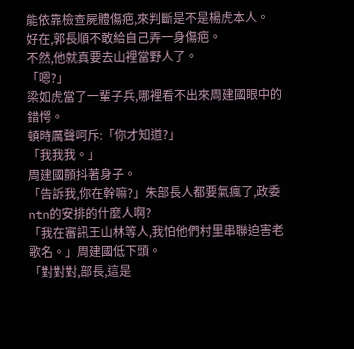能依靠檢查屍體傷疤,來判斷是不是楊虎本人。
好在,郭長順不敢給自己弄一身傷疤。
不然,他就真要去山裡當野人了。
「嗯?」
梁如虎當了一輩子兵,哪裡看不出來周建國眼中的錯愕。
頓時厲聲呵斥:「你才知道?」
「我我我。」
周建國顫抖著身子。
「告訴我,你在幹嘛?」朱部長人都要氣瘋了,政委ntn的安排的什麼人啊?
「我在審訊王山林等人,我怕他們村里串聯迫害老歌名。」周建國低下頭。
「對對對,部長,這是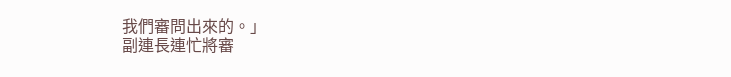我們審問出來的。」
副連長連忙將審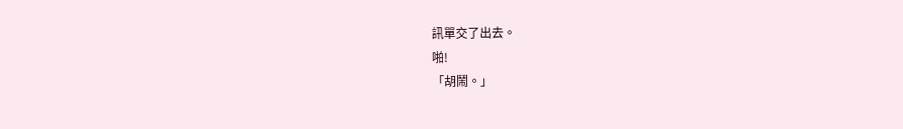訊單交了出去。
啪!
「胡鬧。」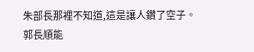朱部長那裡不知道,這是讓人鑽了空子。
郭長順能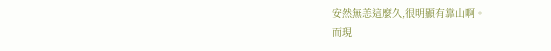安然無恙這麼久,很明顯有靠山啊。
而現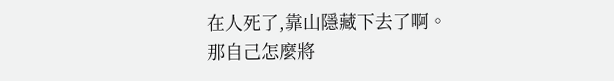在人死了,靠山隱藏下去了啊。
那自己怎麼將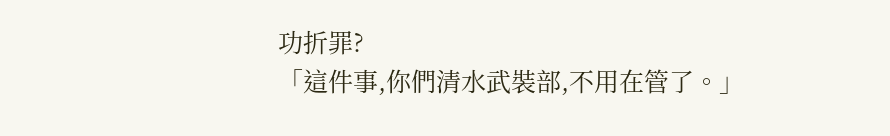功折罪?
「這件事,你們清水武裝部,不用在管了。」